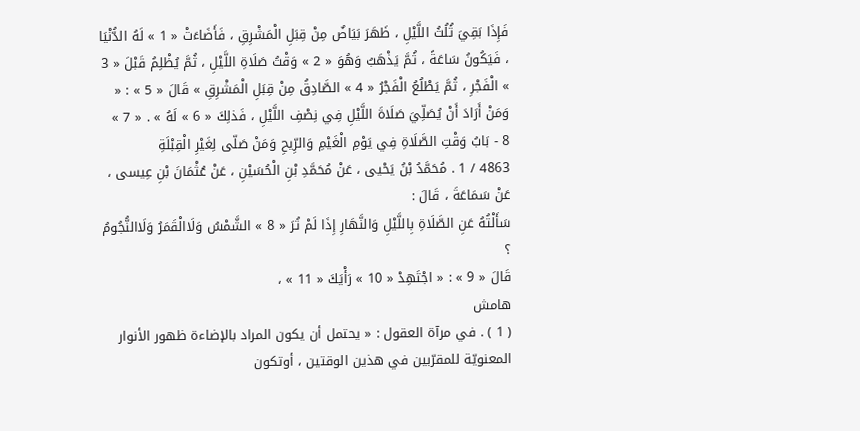فَإِذَا بَقِيَ ثُلُثُ اللَّيْلِ ، ظَهَرَ بَيَاضٌ مِنْ قِبَلِ الْمَشْرِقِ ، فَأَضَاءَتْ « 1 » لَهُ الدُّنْيَا ، فَيَكُونُ سَاعَةً ، ثُمَّ يَذْهَبُ وَهُوَ « 2 » وَقْتُ صَلَاةِ اللَّيْلِ ، ثُمَّ يُظْلِمُ قَبْلَ « 3 » الْفَجْرِ ، ثُمَّ يَطْلُعُ الْفَجْرُ « 4 » الصَّادِقُ مِنْ قِبَلِ الْمَشْرِقِ » قَالَ « 5 » : « وَمَنْ أَرَادَ أَنْ يُصَلِّيَ صَلَاةَ اللَّيْلِ فِي نِصْفِ اللَّيْلِ ، فَذلِكَ « 6 » لَهُ » . « 7 »
8 - بَابُ وَقْتِ الصَّلَاةِ فِي يَوْمِ الْغَيْمِ وَالرِّيحِ وَمَنْ صَلّى لِغَيْرِ الْقِبْلَةِ
4863 / 1 . مُحَمَّدُ بْنُ يَحْيى ، عَنْ مُحَمَّدِ بْنِ الْحُسَيْنِ ، عَنْ عُثْمَانَ بْنِ عِيسى ، عَنْ سَمَاعَةَ ، قَالَ :
سَأَلْتُهُ عَنِ الصَّلَاةِ بِاللَّيْلِ وَالنَّهَارِ إِذَا لَمْ تُرَ « 8 » الشَّمْسُ وَلَاالْقَمَرُ وَلَاالنُّجُومُ ؟
قَالَ « 9 » : « اجْتَهِدْ « 10 » رَأْيَكَ « 11 » ،
هامش
( 1 ) . في مرآة العقول : « يحتمل أن يكون المراد بالإضاءة ظهور الأنوار المعنويّة للمقرّبين في هذين الوقتين ، أوتكون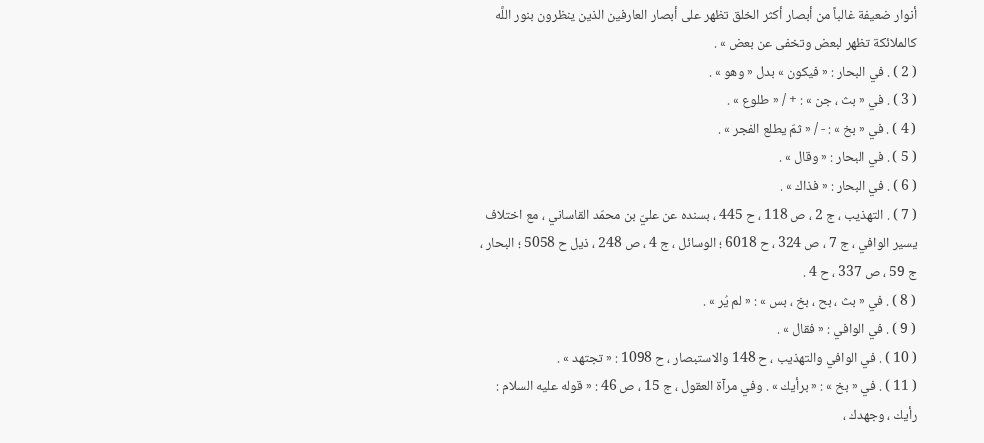أنوار ضعيفة غالباً من أبصار أكثر الخلق تظهر على أبصار العارفين الذين ينظرون بنور اللَّه كالملائكة تظهر لبعض وتخفى عن بعض » .
( 2 ) . في البحار : « فيكون » بدل « وهو » .
( 3 ) . في « بث ، جن » : + / « طلوع » .
( 4 ) . في « بخ » : - / « ثمّ يطلع الفجر » .
( 5 ) . في البحار : « وقال » .
( 6 ) . في البحار : « فذاك » .
( 7 ) . التهذيب ، ج 2 ، ص 118 ، ح 445 ، بسنده عن عليّ بن محمّد القاساني ، مع اختلاف يسير الوافي ، ج 7 ، ص 324 ، ح 6018 ؛ الوسائل ، ج 4 ، ص 248 ، ذيل ح 5058 ؛ البحار ، ج 59 ، ص 337 ، ح 4 .
( 8 ) . في « بث ، بح ، بخ ، بس » : « لم يُر » .
( 9 ) . في الوافي : « فقال » .
( 10 ) . في الوافي والتهذيب ، ح 148 والاستبصار ، ح 1098 : « تجتهد » .
( 11 ) . في « بخ » : « برأيك » . وفي مرآة العقول ، ج 15 ، ص 46 : « قوله عليه السلام : رأيك ، وجهدك ،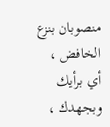منصوبان بنزع الخافض ، أي برأيك وبجهدك ،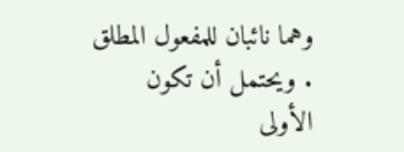وهما نائبان للمفعول المطلق . ويحتمل أن تكون الأولى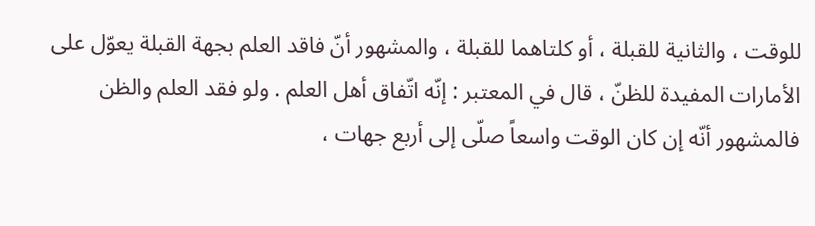للوقت ، والثانية للقبلة ، أو كلتاهما للقبلة ، والمشهور أنّ فاقد العلم بجهة القبلة يعوّل على الأمارات المفيدة للظنّ ، قال في المعتبر : إنّه اتّفاق أهل العلم . ولو فقد العلم والظن فالمشهور أنّه إن كان الوقت واسعاً صلّى إلى أربع جهات ،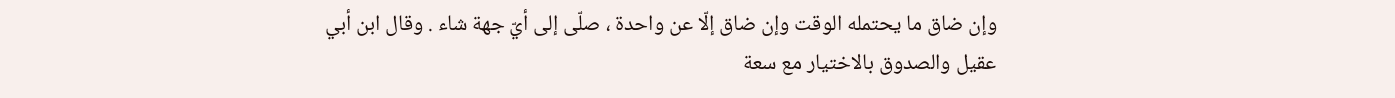وإن ضاق ما يحتمله الوقت وإن ضاق إلّا عن واحدة ، صلّى إلى أيّ جهة شاء . وقال ابن أبي عقيل والصدوق بالاختيار مع سعة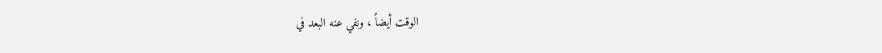الوقت أيضاً ، ونفي عنه البعد في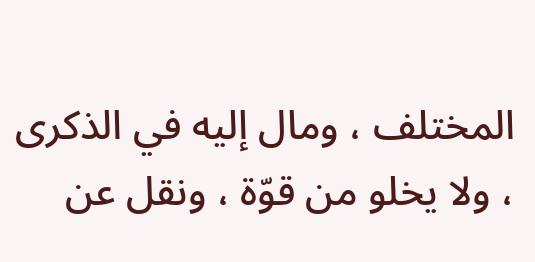المختلف ، ومال إليه في الذكرى ، ولا يخلو من قوّة ، ونقل عن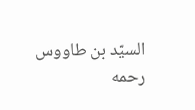السيّد بن طاووس رحمه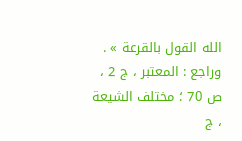الله القول بالقرعة » . وراجع : المعتبر ، ج 2 ، ص 70 ؛ مختلف الشيعة ، ج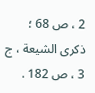2 ، ص 68 ؛ ذكرى الشيعة ، ج 3 ، ص 182 .